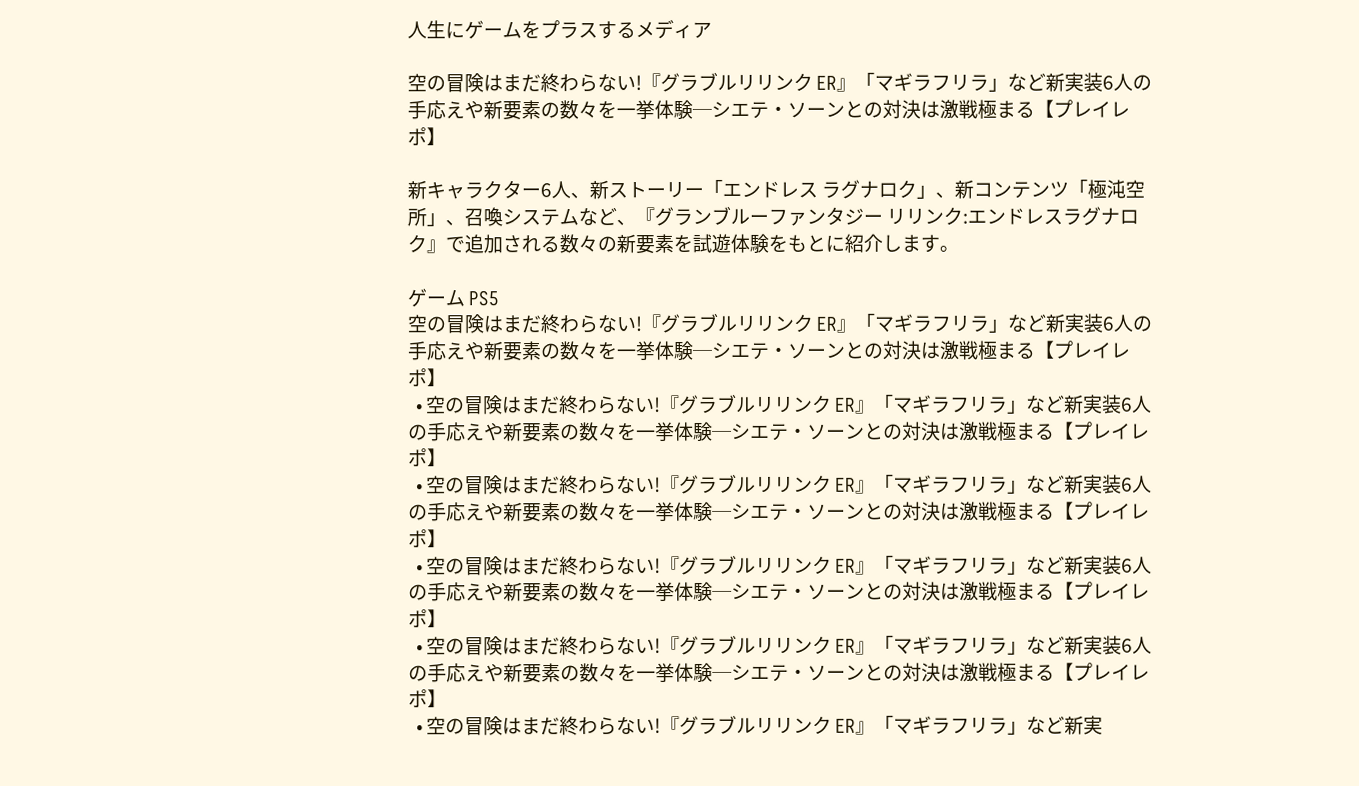人生にゲームをプラスするメディア

空の冒険はまだ終わらない!『グラブルリリンク ER』「マギラフリラ」など新実装6人の手応えや新要素の数々を一挙体験─シエテ・ソーンとの対決は激戦極まる【プレイレポ】

新キャラクター6人、新ストーリー「エンドレス ラグナロク」、新コンテンツ「極沌空所」、召喚システムなど、『グランブルーファンタジー リリンク:エンドレスラグナロク』で追加される数々の新要素を試遊体験をもとに紹介します。

ゲーム PS5
空の冒険はまだ終わらない!『グラブルリリンク ER』「マギラフリラ」など新実装6人の手応えや新要素の数々を一挙体験─シエテ・ソーンとの対決は激戦極まる【プレイレポ】
  • 空の冒険はまだ終わらない!『グラブルリリンク ER』「マギラフリラ」など新実装6人の手応えや新要素の数々を一挙体験─シエテ・ソーンとの対決は激戦極まる【プレイレポ】
  • 空の冒険はまだ終わらない!『グラブルリリンク ER』「マギラフリラ」など新実装6人の手応えや新要素の数々を一挙体験─シエテ・ソーンとの対決は激戦極まる【プレイレポ】
  • 空の冒険はまだ終わらない!『グラブルリリンク ER』「マギラフリラ」など新実装6人の手応えや新要素の数々を一挙体験─シエテ・ソーンとの対決は激戦極まる【プレイレポ】
  • 空の冒険はまだ終わらない!『グラブルリリンク ER』「マギラフリラ」など新実装6人の手応えや新要素の数々を一挙体験─シエテ・ソーンとの対決は激戦極まる【プレイレポ】
  • 空の冒険はまだ終わらない!『グラブルリリンク ER』「マギラフリラ」など新実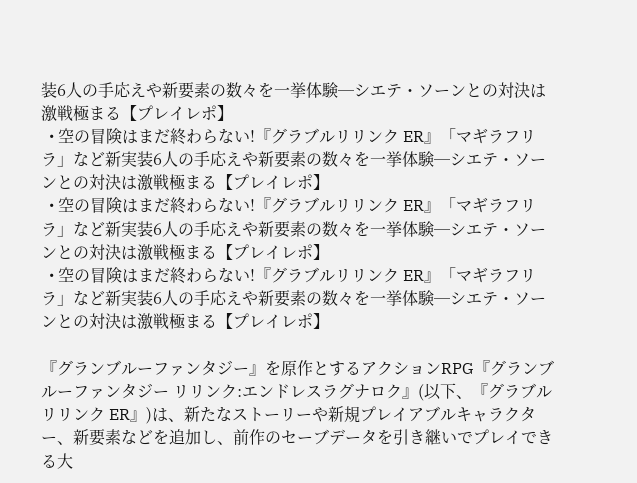装6人の手応えや新要素の数々を一挙体験─シエテ・ソーンとの対決は激戦極まる【プレイレポ】
  • 空の冒険はまだ終わらない!『グラブルリリンク ER』「マギラフリラ」など新実装6人の手応えや新要素の数々を一挙体験─シエテ・ソーンとの対決は激戦極まる【プレイレポ】
  • 空の冒険はまだ終わらない!『グラブルリリンク ER』「マギラフリラ」など新実装6人の手応えや新要素の数々を一挙体験─シエテ・ソーンとの対決は激戦極まる【プレイレポ】
  • 空の冒険はまだ終わらない!『グラブルリリンク ER』「マギラフリラ」など新実装6人の手応えや新要素の数々を一挙体験─シエテ・ソーンとの対決は激戦極まる【プレイレポ】

『グランブルーファンタジー』を原作とするアクションRPG『グランブルーファンタジー リリンク:エンドレスラグナロク』(以下、『グラブルリリンク ER』)は、新たなストーリーや新規プレイアブルキャラクター、新要素などを追加し、前作のセーブデータを引き継いでプレイできる大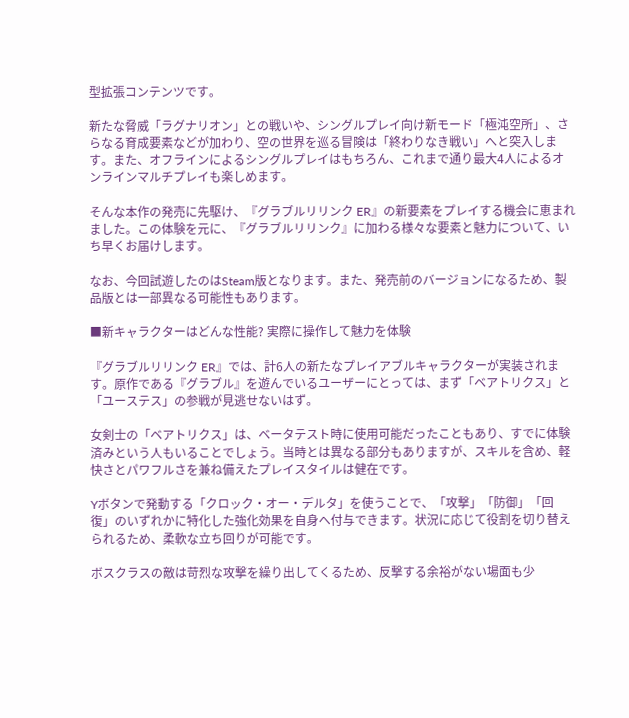型拡張コンテンツです。

新たな脅威「ラグナリオン」との戦いや、シングルプレイ向け新モード「極沌空所」、さらなる育成要素などが加わり、空の世界を巡る冒険は「終わりなき戦い」へと突入します。また、オフラインによるシングルプレイはもちろん、これまで通り最大4人によるオンラインマルチプレイも楽しめます。

そんな本作の発売に先駆け、『グラブルリリンク ER』の新要素をプレイする機会に恵まれました。この体験を元に、『グラブルリリンク』に加わる様々な要素と魅力について、いち早くお届けします。

なお、今回試遊したのはSteam版となります。また、発売前のバージョンになるため、製品版とは一部異なる可能性もあります。

■新キャラクターはどんな性能? 実際に操作して魅力を体験

『グラブルリリンク ER』では、計6人の新たなプレイアブルキャラクターが実装されます。原作である『グラブル』を遊んでいるユーザーにとっては、まず「ベアトリクス」と「ユーステス」の参戦が見逃せないはず。

女剣士の「ベアトリクス」は、ベータテスト時に使用可能だったこともあり、すでに体験済みという人もいることでしょう。当時とは異なる部分もありますが、スキルを含め、軽快さとパワフルさを兼ね備えたプレイスタイルは健在です。

Yボタンで発動する「クロック・オー・デルタ」を使うことで、「攻撃」「防御」「回復」のいずれかに特化した強化効果を自身へ付与できます。状況に応じて役割を切り替えられるため、柔軟な立ち回りが可能です。

ボスクラスの敵は苛烈な攻撃を繰り出してくるため、反撃する余裕がない場面も少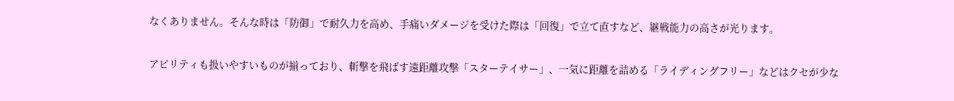なくありません。そんな時は「防御」で耐久力を高め、手痛いダメージを受けた際は「回復」で立て直すなど、継戦能力の高さが光ります。

アビリティも扱いやすいものが揃っており、斬撃を飛ばす遠距離攻撃「スターテイサー」、一気に距離を詰める「ライディングフリー」などはクセが少な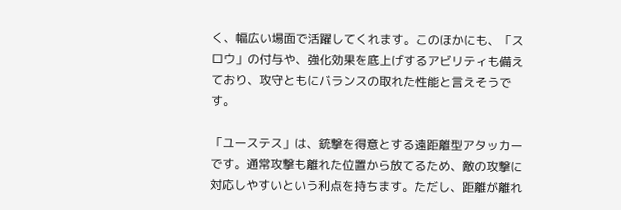く、幅広い場面で活躍してくれます。このほかにも、「スロウ」の付与や、強化効果を底上げするアビリティも備えており、攻守ともにバランスの取れた性能と言えそうです。

「ユーステス」は、銃撃を得意とする遠距離型アタッカーです。通常攻撃も離れた位置から放てるため、敵の攻撃に対応しやすいという利点を持ちます。ただし、距離が離れ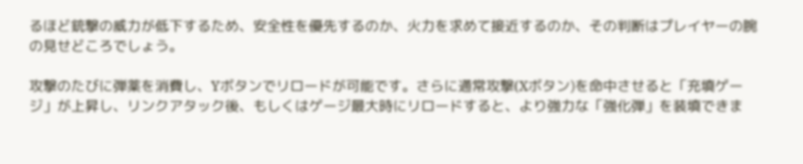るほど銃撃の威力が低下するため、安全性を優先するのか、火力を求めて接近するのか、その判断はプレイヤーの腕の見せどころでしょう。

攻撃のたびに弾薬を消費し、Yボタンでリロードが可能です。さらに通常攻撃(Xボタン)を命中させると「充填ゲージ」が上昇し、リンクアタック後、もしくはゲージ最大時にリロードすると、より強力な「強化弾」を装填できま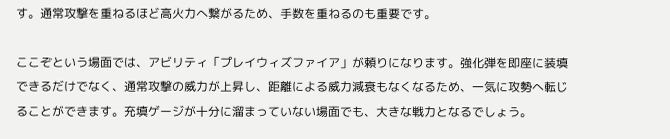す。通常攻撃を重ねるほど高火力へ繋がるため、手数を重ねるのも重要です。

ここぞという場面では、アビリティ「プレイウィズファイア」が頼りになります。強化弾を即座に装填できるだけでなく、通常攻撃の威力が上昇し、距離による威力減衰もなくなるため、一気に攻勢へ転じることができます。充填ゲージが十分に溜まっていない場面でも、大きな戦力となるでしょう。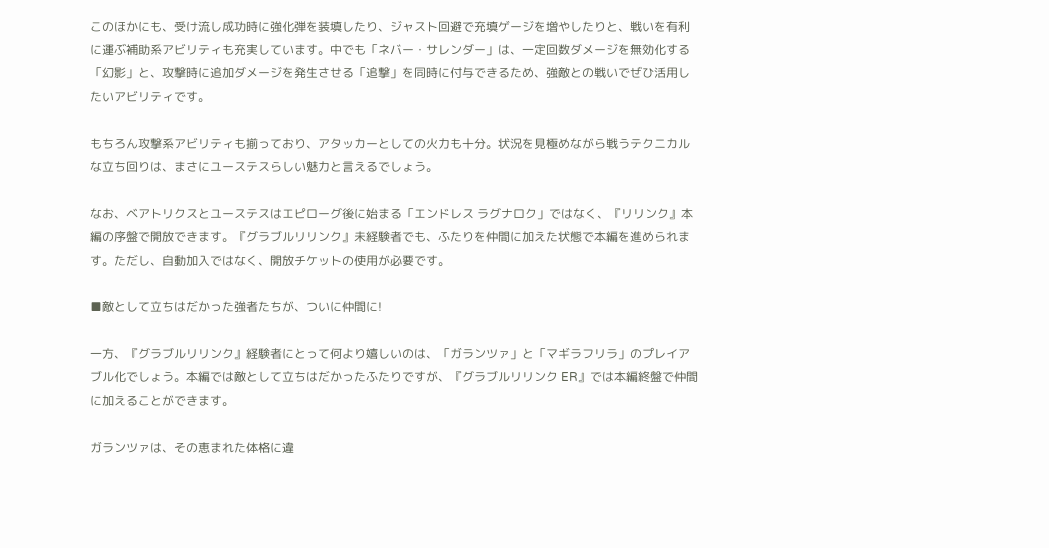このほかにも、受け流し成功時に強化弾を装填したり、ジャスト回避で充填ゲージを増やしたりと、戦いを有利に運ぶ補助系アビリティも充実しています。中でも「ネバー・サレンダー」は、一定回数ダメージを無効化する「幻影」と、攻撃時に追加ダメージを発生させる「追撃」を同時に付与できるため、強敵との戦いでぜひ活用したいアビリティです。

もちろん攻撃系アビリティも揃っており、アタッカーとしての火力も十分。状況を見極めながら戦うテクニカルな立ち回りは、まさにユーステスらしい魅力と言えるでしょう。

なお、ベアトリクスとユーステスはエピローグ後に始まる「エンドレス ラグナロク」ではなく、『リリンク』本編の序盤で開放できます。『グラブルリリンク』未経験者でも、ふたりを仲間に加えた状態で本編を進められます。ただし、自動加入ではなく、開放チケットの使用が必要です。

■敵として立ちはだかった強者たちが、ついに仲間に!

一方、『グラブルリリンク』経験者にとって何より嬉しいのは、「ガランツァ」と「マギラフリラ」のプレイアブル化でしょう。本編では敵として立ちはだかったふたりですが、『グラブルリリンク ER』では本編終盤で仲間に加えることができます。

ガランツァは、その恵まれた体格に違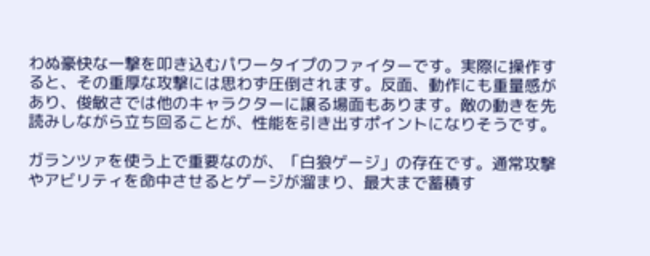わぬ豪快な一撃を叩き込むパワータイプのファイターです。実際に操作すると、その重厚な攻撃には思わず圧倒されます。反面、動作にも重量感があり、俊敏さでは他のキャラクターに譲る場面もあります。敵の動きを先読みしながら立ち回ることが、性能を引き出すポイントになりそうです。

ガランツァを使う上で重要なのが、「白狼ゲージ」の存在です。通常攻撃やアビリティを命中させるとゲージが溜まり、最大まで蓄積す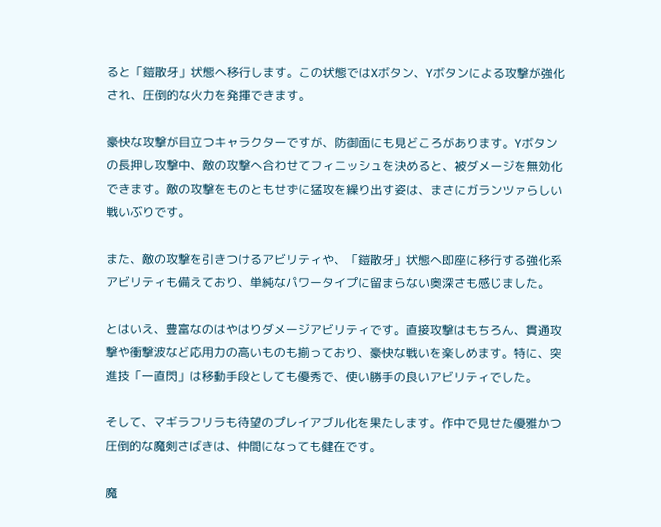ると「鎧散牙」状態へ移行します。この状態ではXボタン、Yボタンによる攻撃が強化され、圧倒的な火力を発揮できます。

豪快な攻撃が目立つキャラクターですが、防御面にも見どころがあります。Yボタンの長押し攻撃中、敵の攻撃へ合わせてフィニッシュを決めると、被ダメージを無効化できます。敵の攻撃をものともせずに猛攻を繰り出す姿は、まさにガランツァらしい戦いぶりです。

また、敵の攻撃を引きつけるアビリティや、「鎧散牙」状態へ即座に移行する強化系アビリティも備えており、単純なパワータイプに留まらない奥深さも感じました。

とはいえ、豊富なのはやはりダメージアビリティです。直接攻撃はもちろん、貫通攻撃や衝撃波など応用力の高いものも揃っており、豪快な戦いを楽しめます。特に、突進技「一直閃」は移動手段としても優秀で、使い勝手の良いアビリティでした。

そして、マギラフリラも待望のプレイアブル化を果たします。作中で見せた優雅かつ圧倒的な魔剣さばきは、仲間になっても健在です。

魔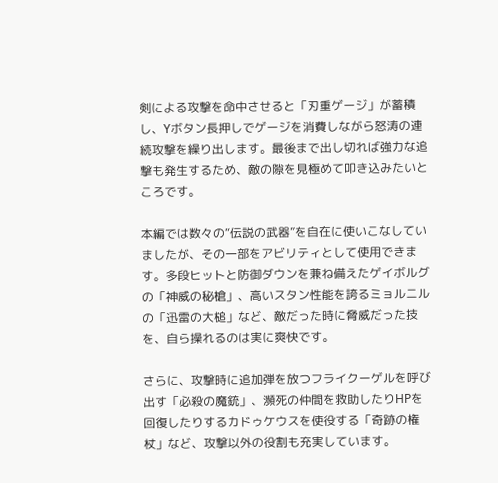剣による攻撃を命中させると「刃重ゲージ」が蓄積し、Yボタン長押しでゲージを消費しながら怒涛の連続攻撃を繰り出します。最後まで出し切れば強力な追撃も発生するため、敵の隙を見極めて叩き込みたいところです。

本編では数々の“伝説の武器”を自在に使いこなしていましたが、その一部をアビリティとして使用できます。多段ヒットと防御ダウンを兼ね備えたゲイボルグの「神威の秘槍」、高いスタン性能を誇るミョルニルの「迅雷の大槌」など、敵だった時に脅威だった技を、自ら操れるのは実に爽快です。

さらに、攻撃時に追加弾を放つフライクーゲルを呼び出す「必殺の魔銃」、瀕死の仲間を救助したりHPを回復したりするカドゥケウスを使役する「奇跡の権杖」など、攻撃以外の役割も充実しています。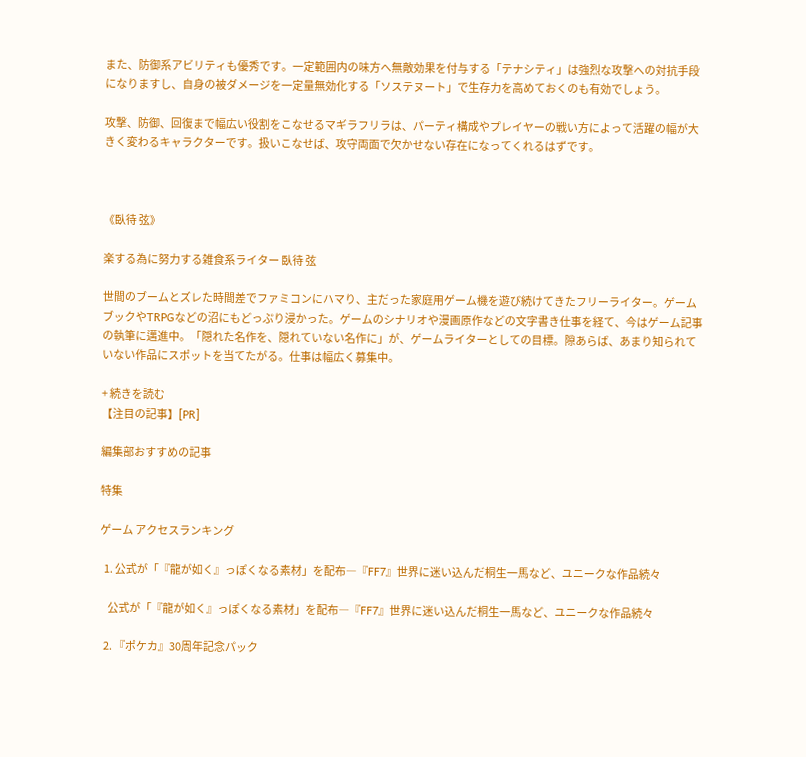また、防御系アビリティも優秀です。一定範囲内の味方へ無敵効果を付与する「テナシティ」は強烈な攻撃への対抗手段になりますし、自身の被ダメージを一定量無効化する「ソステヌート」で生存力を高めておくのも有効でしょう。

攻撃、防御、回復まで幅広い役割をこなせるマギラフリラは、パーティ構成やプレイヤーの戦い方によって活躍の幅が大きく変わるキャラクターです。扱いこなせば、攻守両面で欠かせない存在になってくれるはずです。



《臥待 弦》

楽する為に努力する雑食系ライター 臥待 弦

世間のブームとズレた時間差でファミコンにハマり、主だった家庭用ゲーム機を遊び続けてきたフリーライター。ゲームブックやTRPGなどの沼にもどっぷり浸かった。ゲームのシナリオや漫画原作などの文字書き仕事を経て、今はゲーム記事の執筆に邁進中。「隠れた名作を、隠れていない名作に」が、ゲームライターとしての目標。隙あらば、あまり知られていない作品にスポットを当てたがる。仕事は幅広く募集中。

+ 続きを読む
【注目の記事】[PR]

編集部おすすめの記事

特集

ゲーム アクセスランキング

  1. 公式が「『龍が如く』っぽくなる素材」を配布―『FF7』世界に迷い込んだ桐生一馬など、ユニークな作品続々

    公式が「『龍が如く』っぽくなる素材」を配布―『FF7』世界に迷い込んだ桐生一馬など、ユニークな作品続々

  2. 『ポケカ』30周年記念パック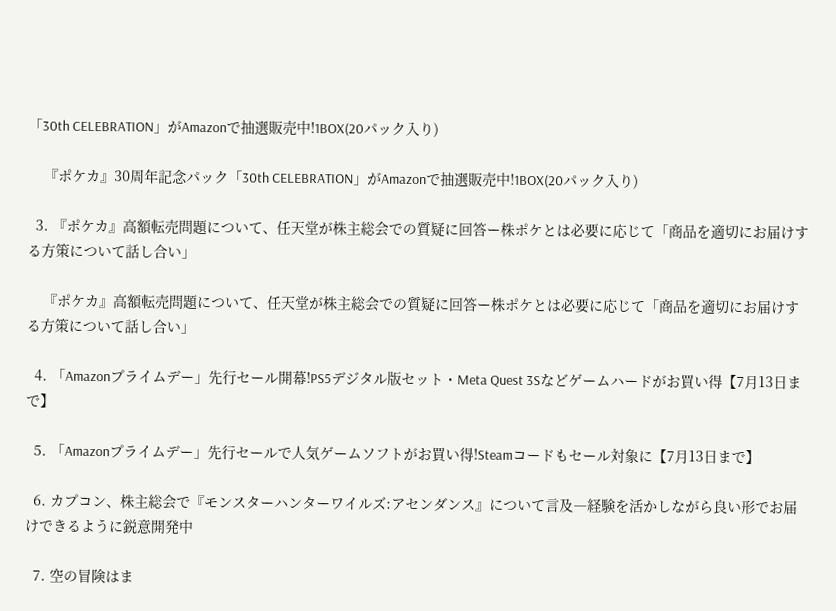「30th CELEBRATION」がAmazonで抽選販売中!1BOX(20パック入り)

    『ポケカ』30周年記念パック「30th CELEBRATION」がAmazonで抽選販売中!1BOX(20パック入り)

  3. 『ポケカ』高額転売問題について、任天堂が株主総会での質疑に回答ー株ポケとは必要に応じて「商品を適切にお届けする方策について話し合い」

    『ポケカ』高額転売問題について、任天堂が株主総会での質疑に回答ー株ポケとは必要に応じて「商品を適切にお届けする方策について話し合い」

  4. 「Amazonプライムデー」先行セール開幕!PS5デジタル版セット・Meta Quest 3Sなどゲームハードがお買い得【7月13日まで】

  5. 「Amazonプライムデー」先行セールで人気ゲームソフトがお買い得!Steamコードもセール対象に【7月13日まで】

  6. カプコン、株主総会で『モンスターハンターワイルズ:アセンダンス』について言及―経験を活かしながら良い形でお届けできるように鋭意開発中

  7. 空の冒険はま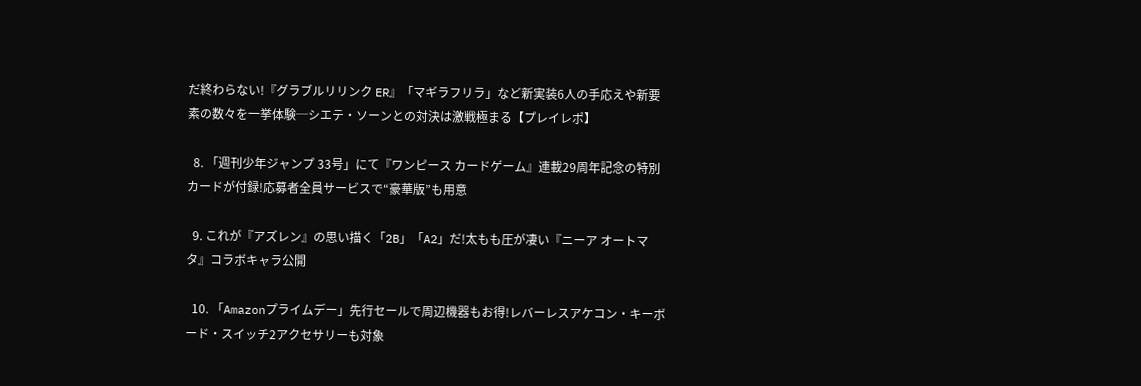だ終わらない!『グラブルリリンク ER』「マギラフリラ」など新実装6人の手応えや新要素の数々を一挙体験─シエテ・ソーンとの対決は激戦極まる【プレイレポ】

  8. 「週刊少年ジャンプ 33号」にて『ワンピース カードゲーム』連載29周年記念の特別カードが付録!応募者全員サービスで“豪華版”も用意

  9. これが『アズレン』の思い描く「2B」「A2」だ!太もも圧が凄い『ニーア オートマタ』コラボキャラ公開

  10. 「Amazonプライムデー」先行セールで周辺機器もお得!レバーレスアケコン・キーボード・スイッチ2アクセサリーも対象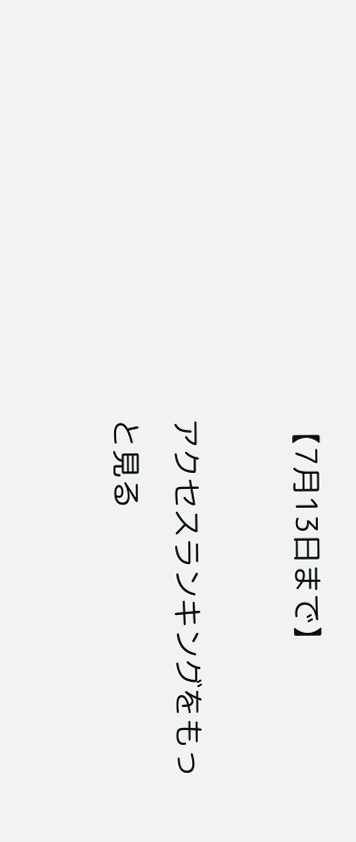【7月13日まで】

アクセスランキングをもっと見る